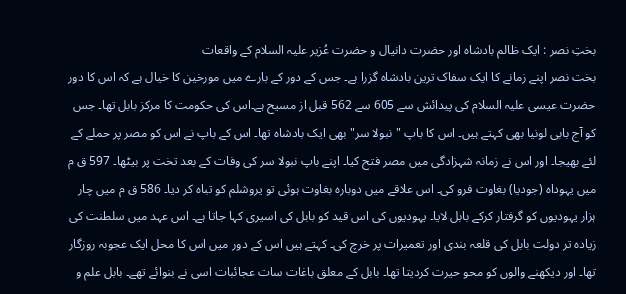بختِ نصر : ایک ظالم بادشاہ اور حضرت دانیال و حضرت عُزیر علیہ السلام کے واقعات
بخت نصر اپنے زمانے کا ایک سفاک ترین بادشاہ گزرا ہے۔ جس کے دور کے بارے میں مورخین کا خیال ہے کہ اس کا دور حضرت عیسی علیہ السلام کی پیدائش سے 605 سے 562 قبل از مسیح ہے۔اس کی حکومت کا مرکز بابل تھا۔ جس کو آج بابی لونیا بھی کہتے ہیں۔ اس کا باپ "نبولا سر" بھی ایک بادشاہ تھا۔ اس کے باپ نے اس کو مصر پر حملے کے لئے بھیجا۔ اور اس نے زمانہ شہزادگی میں مصر فتح کیا۔ اپنے باپ نبولا سر کی وفات کے بعد تخت پر بیٹھا۔ 597 ق م میں یہوداہ (جودیا) بغاوت فرو کی۔ اس علاقے میں دوبارہ بغاوت ہوئی تو یروشلم کو تباہ کر دیا۔ 586 ق م میں چار ہزار یہودیوں کو گرفتار کرکے بابل لایا۔ یہودیوں کی اس قید کو بابل کی اسیری کہا جاتا ہے۔ اس عہد میں سلطنت کی زیادہ تر دولت بابل کی قلعہ بندی اور تعمیرات پر خرچ کی۔ کہتے ہیں اس کے دور میں اس کا محل ایک عجوبہ روزگار تھا۔ اور دیکھنے والوں کو محو حیرت کردیتا تھا۔ بابل کے معلق باغات سات عجائبات اسی نے بنوائے تھے۔ بابل علم و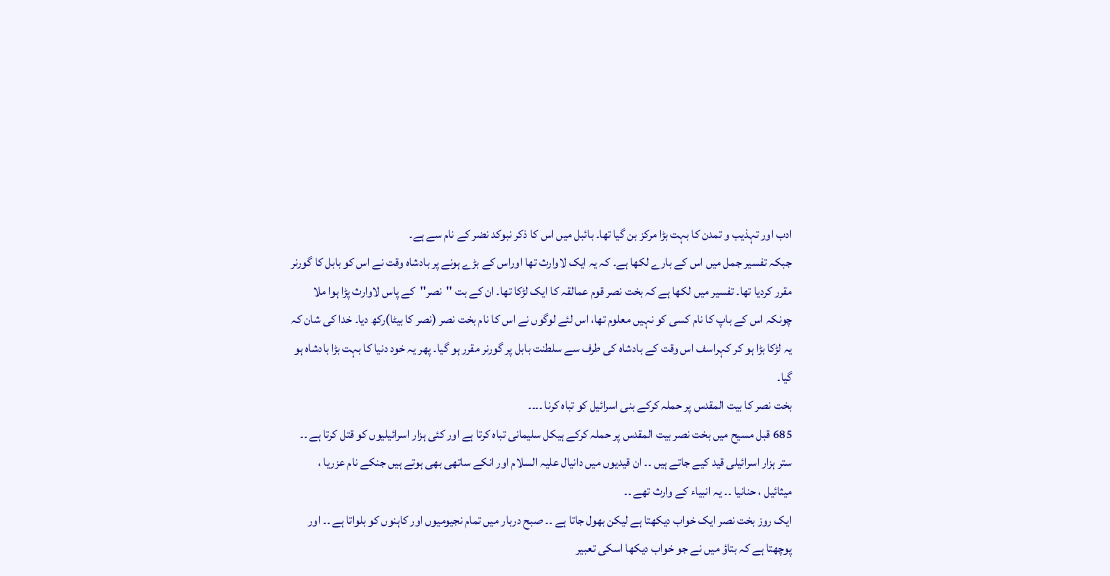ادب اور تہذیب و تمدن کا بہت بڑا مرکز بن گیا تھا۔ بائبل میں اس کا ذکر نبوکد نضر کے نام سے ہے۔
جبکہ تفسیر جمل میں اس کے بارے لکھا ہے۔ کہ یہ ایک لاوارث تھا اوراس کے بڑے ہونے پر بادشاہ وقت نے اس کو بابل کا گورنر مقرر کردیا تھا۔ تفسیر میں لکھا ہے کہ بخت نصر قوم عمالقہ کا ایک لڑکا تھا۔ ان کے بت ''نصر''کے پاس لاوارث پڑا ہوا ملا چونکہ اس کے باپ کا نام کسی کو نہیں معلوم تھا، اس لئے لوگوں نے اس کا نام بخت نصر (نصر کا بیٹا)رکھ دیا۔ خدا کی شان کہ یہ لڑکا بڑا ہو کر کہراسف اس وقت کے بادشاہ کی طرف سے سلطنت بابل پر گورنر مقرر ہو گیا۔ پھر یہ خود دنیا کا بہت بڑا بادشاہ ہو گیا۔
بخت نصر کا بیت المقدس پر حملہ کرکے بنی اسرائیل کو تباہ کرنا ۔۔۔۔
685 قبل مسیح میں بخت نصر بیت المقدس پر حملہ کرکے ہیکل سلیمانی تباہ کرتا ہے اور کئی ہزار اسرائیلیوں کو قتل کرتا ہے ۔۔ ستر ہزار اسرائیلی قید کیے جاتے ہیں ۔۔ ان قیدیوں میں دانیال علیہ السلام اور انکے ساتھی بھی ہوتے ہیں جنکے نام عزریا ، میثائیل ، حنانیا ۔۔ یہ انبیاء کے وارث تھے ۔۔
ایک روز بخت نصر ایک خواب دیکھتا ہے لیکن بھول جاتا ہے ۔۔ صبح دربار میں تمام نجیومیوں اور کاہنوں کو بلواتا ہے ۔۔ اور پوچھتا ہے کہ بتاؤ میں نے جو خواب دیکھا اسکی تعبیر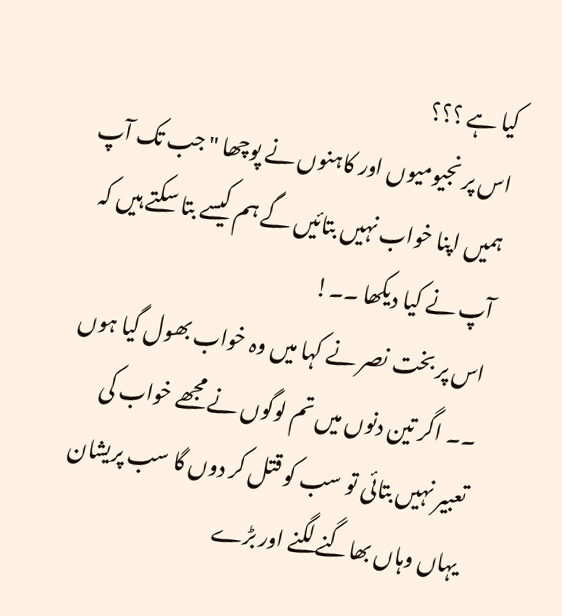کیا ہے ؟؟؟
اس پر نجیومیوں اور کاہنوں نے پوچھا " جب تک آپ ہمیں اپنا خواب نہیں بتائیں گے ہم کیسے بتا سکتے ہیں کہ آپ نے کیا دیکھا ۔۔!
اس پر بخت نصر نے کہا میں وہ خواب بھول گیا ہوں ۔۔ اگر تین دنوں میں تم لوگوں نے مجھے خواب کی تعبیر نہیں بتائی تو سب کو قتل کر دوں گا سب پریشان یہاں وہاں بھاگنے لگنے اور بڑے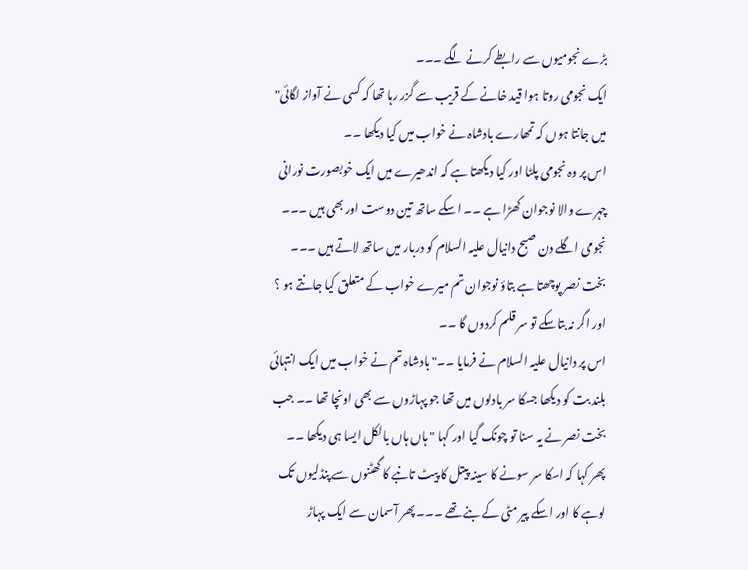بڑے نجومیوں سے رابطے کرنے لگے ۔۔۔
ایک نجومی روتا ہوا قید خانے کے قریب سے گزر رہا تھا کہ کسی نے آواز لگائی" میں جانتا ہوں کہ تمھارے بادشاہ نے خواب میں کیا دیکھا ۔۔
اس پر وہ نجومی پلٹا اور کیا دیکھتا ہے کہ اندھیرے میں ایک خوبصورت نورانی چہرے والا نوجوان کھڑا ہے ۔۔ اسکے ساتھ تین دوست اور بھی ہیں ۔۔۔
نجومی اگلے دن صبح دانیال علیہ السلام کو دربار میں ساتھ لاتے ہیں ۔۔۔
بخت نصر پوچھتا ہے بتاؤ نوجوان تم میرے خواب کے متعلق کیا جانتے ہو ؟ اور اگر نہ بتاسکے تو سر قلم کردوں گا ۔۔
اس پر دانیال علیہ السلام نے فرمایا ۔۔" بادشاہ تم نے خواب میں ایک انتہائی بلند بت کو دیکھا جسکا سر بادلوں میں تھا جو پہاڑوں سے بھی اونچا تھا ۔۔ جب بخت نصر نے یہ سنا تو چونک گیا اور کہا " ہاں ہاں بالکل ایسا ہی دیکھا ۔۔
پھر کہا کہ اسکا سر سونے کا سینہ پیتل کا پیٹ تانبے کا گھٹنوں سے پنڈلیوں تک لوہے کا اور اسکے پیر مٹی کے بنے تھے ۔۔۔ پھر آسمان سے ایک پہاڑ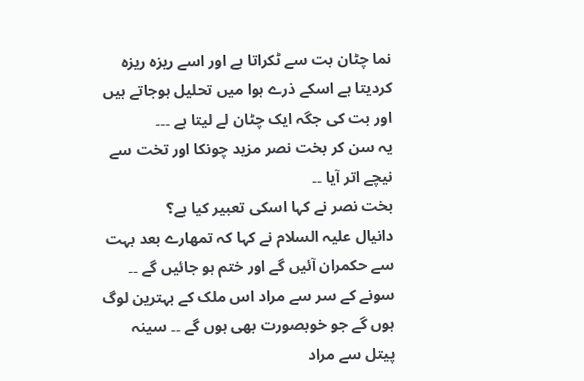نما چٹان بت سے ٹکراتا ہے اور اسے ریزہ ریزہ کردیتا ہے اسکے ذرے ہوا میں تحلیل ہوجاتے ہیں اور بت کی جگہ ایک چٹان لے لیتا ہے ۔۔۔
یہ سن کر بخت نصر مزید چونکا اور تخت سے نیچے اتر آیا ۔۔
بخت نصر نے کہا اسکی تعبیر کیا ہے؟
دانیال علیہ السلام نے کہا کہ تمھارے بعد بہت سے حکمران آئیں گے اور ختم ہو جائیں گے ۔۔
سونے کے سر سے مراد اس ملک کے بہترین لوگ ہوں گے جو خوبصورت بھی ہوں گے ۔۔ سینہ پیتل سے مراد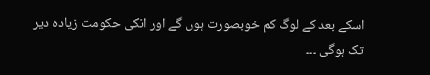اسکے بعد کے لوگ کم خوبصورت ہوں گے اور انکی حکومت زیادہ دیر تک ہوگی ۔۔۔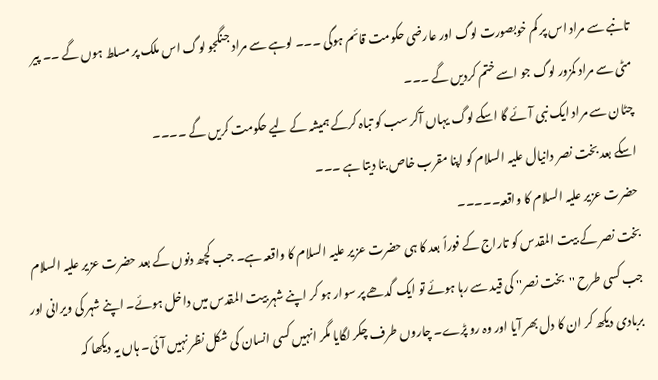تانبے سے مراد اس پر کم خوبصورت لوگ اور عارضی حکومت قائم ہوگی ۔۔۔ لوہے سے مراد جنگجو لوگ اس ملک پر مسلط ہوں گے ۔۔ پیر مٹی سے مراد کمزور لوگ جو اسے ختم کردیں گے ۔۔۔
چٹان سے مراد ایک نبی آئے گا اسکے لوگ یہاں آکر سب کو تباہ کرکے ہمیشہ کے لیے حکومت کریں گے ۔۔۔۔
اسکے بعد بخت نصر دانیال علیہ السلام کو اپنا مقرب خاص بنا دیتا ہے ۔۔۔
حضرت عزیر علیہ السلام کا واقعہ۔۔۔۔۔
بخت نصر کے بیت المقدس کو تاراج کے فوراً بعد کا ہی حضرت عزیر علیہ السلام کا واقعہ ہے۔ جب کچھ دنوں کے بعد حضرت عزیر علیہ السلام جب کسی طرح ''بخت نصر'' کی قید سے رہا ہوئے تو ایک گدھے پر سوار ہو کر اپنے شہر بیت المقدس میں داخل ہوئے۔ اپنے شہر کی ویرانی اور بربادی دیکھ کر ان کا دل بھر آیا اور وہ رو پڑے۔ چاروں طرف چکر لگایا مگر انہیں کسی انسان کی شکل نظر نہیں آئی۔ ہاں یہ دیکھا کہ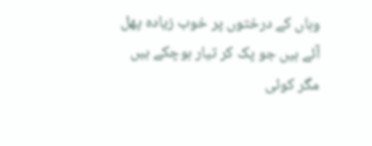وہاں کے درختوں پر خوب زیادہ پھل آئے ہیں جو پک کر تیار ہوچکے ہیں مگر کوئی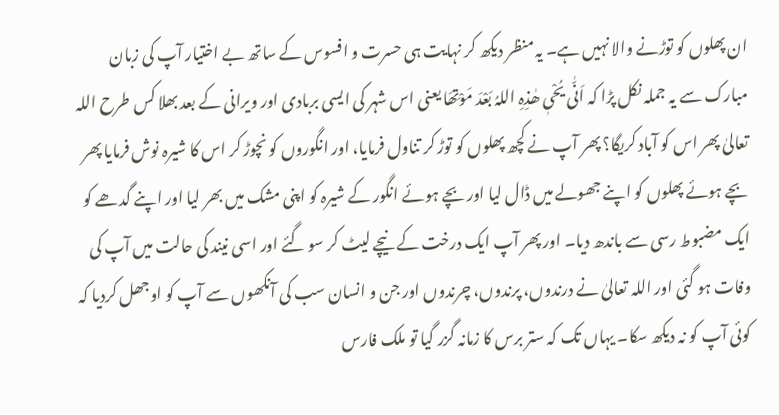ان پھلوں کو توڑنے والا نہیں ہے۔ یہ منظر دیکھ کر نہایت ہی حسرت و افسوس کے ساتھ بے اختیار آپ کی زبان مبارک سے یہ جملہ نکل پڑا کہ اَنّٰی یُحْیٖ ھٰذِہِ اللہُ بَعْدَ مَوْتِھَا یعنی اس شہر کی ایسی بربادی اور ویرانی کے بعد بھلا کس طرح اللہ تعالیٰ پھر اس کو آباد کریگا؟ پھر آپ نے کچھ پھلوں کو توڑ کر تناول فرمایا، اور انگوروں کو نچوڑ کر اس کا شیرہ نوش فرمایا پھر بچے ہوئے پھلوں کو اپنے جھولے میں ڈال لیا اور بچے ہوئے انگور کے شیرہ کو اپنی مشک میں بھر لیا اور اپنے گدھے کو ایک مضبوط رسی سے باندھ دیا۔ اور پھر آپ ایک درخت کے نیچے لیٹ کر سو گئے اور اسی نیند کی حالت میں آپ کی وفات ہو گئی اور اللہ تعالیٰ نے درندوں، پرندوں، چرندوں اور جن و انسان سب کی آنکھوں سے آپ کو اوجھل کردیا کہ کوئی آپ کو نہ دیکھ سکا۔ یہاں تک کہ ستر برس کا زمانہ گزر گیا تو ملک فارس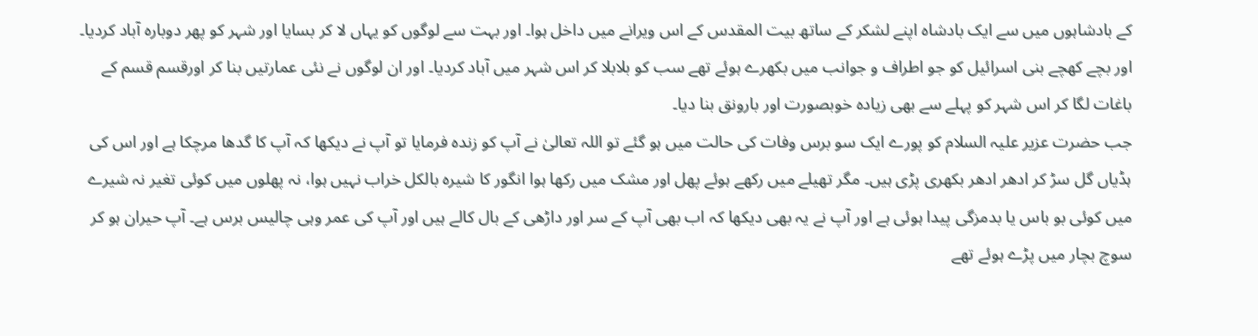کے بادشاہوں میں سے ایک بادشاہ اپنے لشکر کے ساتھ بیت المقدس کے اس ویرانے میں داخل ہوا۔ اور بہت سے لوگوں کو یہاں لا کر بسایا اور شہر کو پھر دوبارہ آباد کردیا۔ اور بچے کھچے بنی اسرائیل کو جو اطراف و جوانب میں بکھرے ہوئے تھے سب کو بلابلا کر اس شہر میں آباد کردیا۔ اور ان لوگوں نے نئی عمارتیں بنا کر اورقسم قسم کے باغات لگا کر اس شہر کو پہلے سے بھی زیادہ خوبصورت اور بارونق بنا دیا۔
جب حضرت عزیر علیہ السلام کو پورے ایک سو برس وفات کی حالت میں ہو گئے تو اللہ تعالیٰ نے آپ کو زندہ فرمایا تو آپ نے دیکھا کہ آپ کا گدھا مرچکا ہے اور اس کی ہڈیاں گل سڑ کر ادھر ادھر بکھری پڑی ہیں۔ مگر تھیلے میں رکھے ہوئے پھل اور مشک میں رکھا ہوا انگور کا شیرہ بالکل خراب نہیں ہوا، نہ پھلوں میں کوئی تغیر نہ شیرے میں کوئی بو باس یا بدمزگی پیدا ہوئی ہے اور آپ نے یہ بھی دیکھا کہ اب بھی آپ کے سر اور داڑھی کے بال کالے ہیں اور آپ کی عمر وہی چالیس برس ہے۔ آپ حیران ہو کر سوچ بچار میں پڑے ہوئے تھے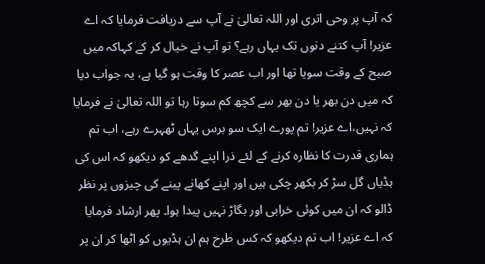کہ آپ پر وحی اتری اور اللہ تعالیٰ نے آپ سے دریافت فرمایا کہ اے عزیر! آپ کتنے دنوں تک یہاں رہے؟ تو آپ نے خیال کر کے کہاکہ میں صبح کے وقت سویا تھا اور اب عصر کا وقت ہو گیا ہے، یہ جواب دیا کہ میں دن بھر یا دن بھر سے کچھ کم سوتا رہا تو اللہ تعالیٰ نے فرمایا کہ نہیں،اے عزیر! تم پورے ایک سو برس یہاں ٹھہرے رہے، اب تم ہماری قدرت کا نظارہ کرنے کے لئے ذرا اپنے گدھے کو دیکھو کہ اس کی ہڈیاں گل سڑ کر بکھر چکی ہیں اور اپنے کھانے پینے کی چیزوں پر نظر ڈالو کہ ان میں کوئی خرابی اور بگاڑ نہیں پیدا ہوا۔ پھر ارشاد فرمایا کہ اے عزیر! اب تم دیکھو کہ کس طرح ہم ان ہڈیوں کو اٹھا کر ان پر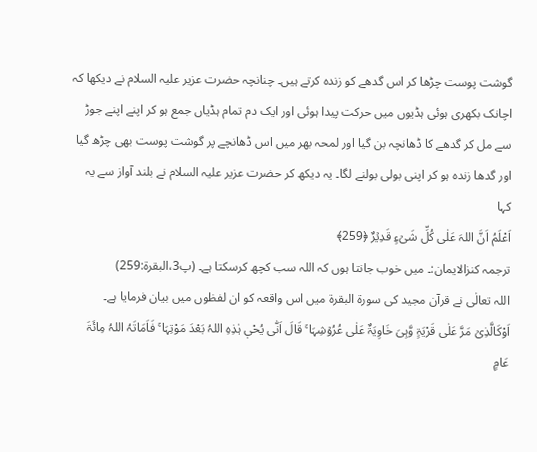گوشت پوست چڑھا کر اس گدھے کو زندہ کرتے ہیں۔ چنانچہ حضرت عزیر علیہ السلام نے دیکھا کہ اچانک بکھری ہوئی ہڈیوں میں حرکت پیدا ہوئی اور ایک دم تمام ہڈیاں جمع ہو کر اپنے اپنے جوڑ سے مل کر گدھے کا ڈھانچہ بن گیا اور لمحہ بھر میں اس ڈھانچے پر گوشت پوست بھی چڑھ گیا اور گدھا زندہ ہو کر اپنی بولی بولنے لگا۔ یہ دیکھ کر حضرت عزیر علیہ السلام نے بلند آواز سے یہ کہا
اَعْلَمُ اَنَّ اللہَ عَلٰی کُلِّ شَیۡءٍ قَدِیۡرٌ ﴿259﴾
ترجمہ کنزالایمان:۔ میں خوب جانتا ہوں کہ اللہ سب کچھ کرسکتا ہے۔ (پ3،البقرۃ:259)
اللہ تعالٰی نے قرآن مجید کی سورۃ البقرۃ میں اس واقعہ کو ان لفظوں میں بیان فرمایا ہے۔
اَوْکَالَّذِیۡ مَرَّ عَلٰی قَرْیَۃٍ وَّہِیَ خَاوِیَۃٌ عَلٰی عُرُوۡشِہَا ۚ قَالَ اَنّٰی یُحْیٖ ہٰذِہِ اللہُ بَعْدَ مَوْتِہَا ۚ فَاَمَاتَہُ اللہُ مِائَۃَ عَامٍ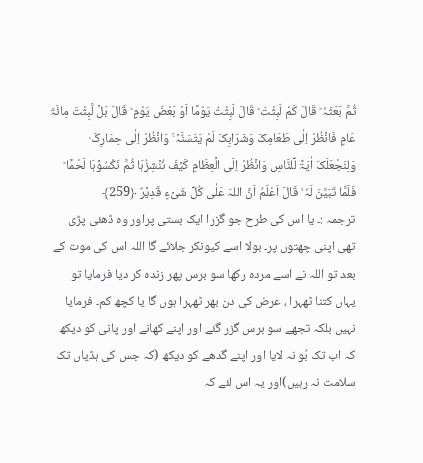ثُمَّ بَعَثَہٗ ؕ قَالَ کَمْ لَبِثْتَ ؕ قَالَ لَبِثْتُ یَوْمًا اَوْ بَعْضَ یَوْمٍ ؕ قَالَ بَلۡ لَّبِثْتَ مِائَۃَ عَامٍ فَانۡظُرْ اِلٰی طَعَامِکَ وَشَرَابِکَ لَمْ یَتَسَنَّہۡ ۚ وَانۡظُرْ اِلٰی حِمَارِکَ ۟ وَلِنَجْعَلَکَ اٰیَۃً لِّلنَّاسِ وَانۡظُرْ اِلَی الۡعِظَامِ کَیۡفَ نُنۡشِزُہَا ثُمَّ نَکْسُوۡہَا لَحْمًا ؕ فَلَمَّا تَبَیَّنَ لَہٗ ۙ قَالَ اَعْلَمُ اَنَّ اللہَ عَلٰی کُلِّ شَیۡءٍ قَدِیۡرٌ ﴿259﴾
ترجمہ :۔ یا اس کی طرح جو گزرا ایک بستی پراور وہ ڈھئی پڑی تھی اپنی چھتوں پر۔ بولا اسے کیونکر جلائے گا اللہ اس کی موت کے بعد تو اللہ نے اسے مردہ رکھا سو برس پھر زندہ کر دیا فرمایا تو یہاں کتنا ٹھہرا ، عرض کی دن بھر ٹھہرا ہوں گا یا کچھ کم۔ فرمایا نہیں بلکہ تجھے سو برس گزر گئے اور اپنے کھانے اور پانی کو دیکھ کہ اب تک بُو نہ لایا اور اپنے گدھے کو دیکھ (کہ جس کی ہڈیاں تک سلامت نہ رہیں)اور یہ اس لئے کہ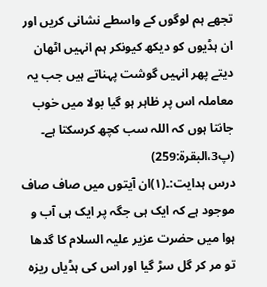تجھے ہم لوگوں کے واسطے نشانی کریں اور ان ہڈیوں کو دیکھ کیونکر ہم انہیں اٹھان دیتے پھر انہیں گوشت پہناتے ہیں جب یہ معاملہ اس پر ظاہر ہو گیا بولا میں خوب جانتا ہوں کہ اللہ سب کچھ کرسکتا ہے۔ (پ3،البقرۃ:259)
درس ہدایت:۔(۱)ان آیتوں میں صاف صاف موجود ہے کہ ایک ہی جگہ پر ایک ہی آب و ہوا میں حضرت عزیر علیہ السلام کا گدھا تو مر کر گل سڑ گیا اور اس کی ہڈیاں ریزہ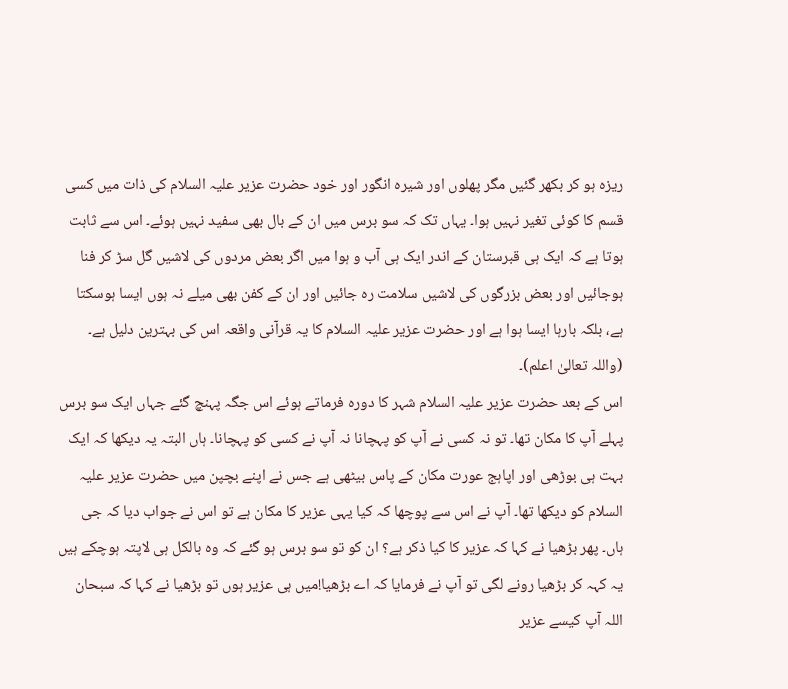ریزہ ہو کر بکھر گئیں مگر پھلوں اور شیرہ انگور اور خود حضرت عزیر علیہ السلام کی ذات میں کسی قسم کا کوئی تغیر نہیں ہوا۔ یہاں تک کہ سو برس میں ان کے بال بھی سفید نہیں ہوئے۔ اس سے ثابت ہوتا ہے کہ ایک ہی قبرستان کے اندر ایک ہی آب و ہوا میں اگر بعض مردوں کی لاشیں گل سڑ کر فنا ہوجائیں اور بعض بزرگوں کی لاشیں سلامت رہ جائیں اور ان کے کفن بھی میلے نہ ہوں ایسا ہوسکتا ہے، بلکہ بارہا ایسا ہوا ہے اور حضرت عزیر علیہ السلام کا یہ قرآنی واقعہ اس کی بہترین دلیل ہے۔ (واللہ تعالیٰ اعلم)۔
اس کے بعد حضرت عزیر علیہ السلام شہر کا دورہ فرماتے ہوئے اس جگہ پہنچ گئے جہاں ایک سو برس پہلے آپ کا مکان تھا۔ تو نہ کسی نے آپ کو پہچانا نہ آپ نے کسی کو پہچانا۔ ہاں البتہ یہ دیکھا کہ ایک بہت ہی بوڑھی اور اپاہج عورت مکان کے پاس بیٹھی ہے جس نے اپنے بچپن میں حضرت عزیر علیہ السلام کو دیکھا تھا۔ آپ نے اس سے پوچھا کہ کیا یہی عزیر کا مکان ہے تو اس نے جواب دیا کہ جی ہاں۔ پھر بڑھیا نے کہا کہ عزیر کا کیا ذکر ہے؟ ان کو تو سو برس ہو گئے کہ وہ بالکل ہی لاپتہ ہوچکے ہیں یہ کہہ کر بڑھیا رونے لگی تو آپ نے فرمایا کہ اے بڑھیا!میں ہی عزیر ہوں تو بڑھیا نے کہا کہ سبحان اللہ آپ کیسے عزیر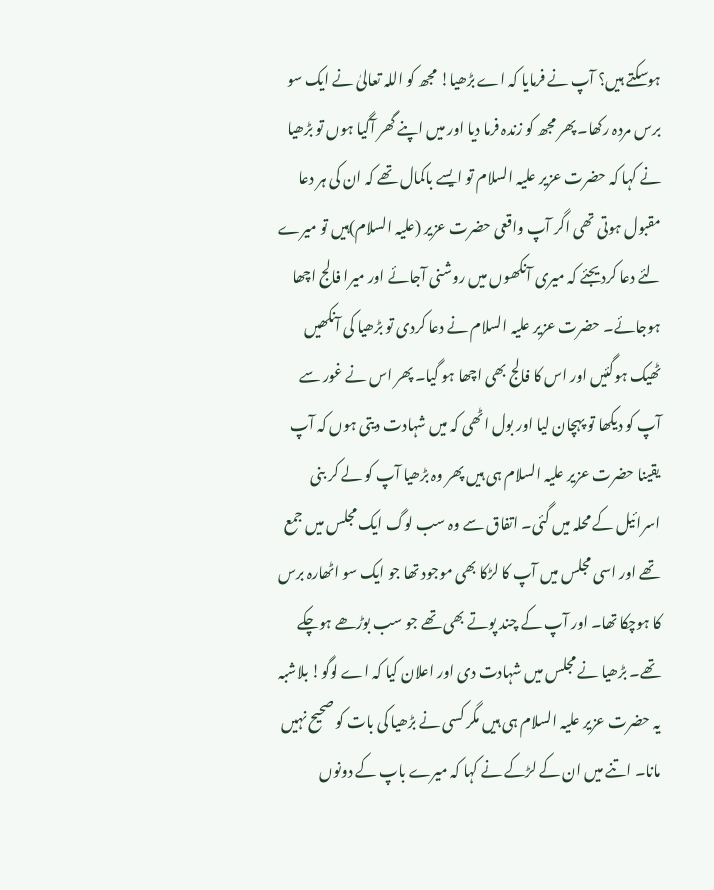ہوسکتے ہیں؟ آپ نے فرمایا کہ اے بڑھیا! مجھ کو اللہ تعالیٰ نے ایک سو برس مردہ رکھا۔ پھر مجھ کو زندہ فرما دیا اور میں اپنے گھر آگیا ہوں تو بڑھیا نے کہا کہ حضرت عزیر علیہ السلام تو ایسے باکمال تھے کہ ان کی ہر دعا مقبول ہوتی تھی اگر آپ واقعی حضرت عزیر (علیہ السلام)ہیں تو میرے لئے دعا کردیجئے کہ میری آنکھوں میں روشنی آجائے اور میرا فالج اچھا ہوجائے۔ حضرت عزیر علیہ السلام نے دعا کردی تو بڑھیا کی آنکھیں ٹھیک ہوگئیں اور اس کا فالج بھی اچھا ہو گیا۔ پھر اس نے غور سے آپ کو دیکھا تو پہچان لیا اور بول اٹھی کہ میں شہادت دیتی ہوں کہ آپ یقینا حضرت عزیر علیہ السلام ہی ہیں پھر وہ بڑھیا آپ کو لے کر بنی اسرائیل کے محلہ میں گئی۔ اتفاق سے وہ سب لوگ ایک مجلس میں جمع تھے اور اسی مجلس میں آپ کا لڑکا بھی موجود تھا جو ایک سو اٹھارہ برس کا ہوچکا تھا۔ اور آپ کے چند پوتے بھی تھے جو سب بوڑھے ہوچکے تھے۔ بڑھیا نے مجلس میں شہادت دی اور اعلان کیا کہ اے لوگو! بلاشبہ یہ حضرت عزیر علیہ السلام ہی ہیں مگر کسی نے بڑھیا کی بات کو صحیح نہیں مانا۔ اتنے میں ان کے لڑکے نے کہا کہ میرے باپ کے دونوں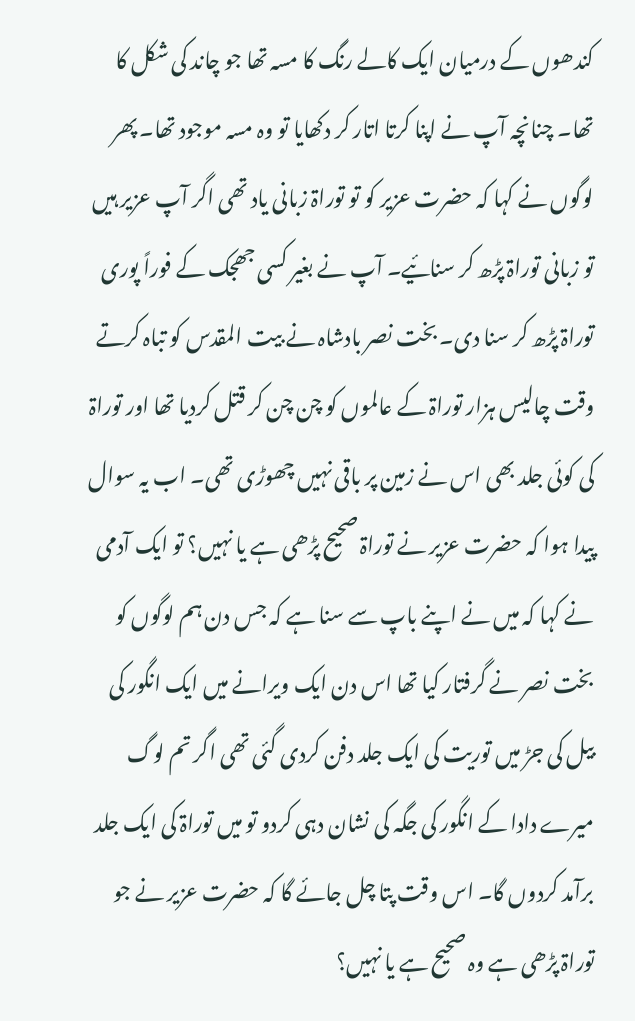کندھوں کے درمیان ایک کالے رنگ کا مسہ تھا جو چاند کی شکل کا تھا۔ چنانچہ آپ نے اپنا کرتا اتار کر دکھایا تو وہ مسہ موجود تھا۔ پھر لوگوں نے کہا کہ حضرت عزیر کو تو توراۃ زبانی یاد تھی اگر آپ عزیر ہیں تو زبانی توراۃ پڑھ کر سنائیے۔ آپ نے بغیر کسی جھجک کے فوراً پوری توراۃ پڑھ کر سنا دی۔ بخت نصر بادشاہ نے بیت المقدس کو تباہ کرتے وقت چالیس ہزار توراۃ کے عالموں کو چن چن کر قتل کردیا تھا اور توراۃ کی کوئی جلد بھی اس نے زمین پر باقی نہیں چھوڑی تھی۔ اب یہ سوال پیدا ہوا کہ حضرت عزیر نے توراۃ صحیح پڑھی ہے یا نہیں؟ تو ایک آدمی نے کہا کہ میں نے اپنے باپ سے سنا ہے کہ جس دن ہم لوگوں کو بخت نصر نے گرفتار کیا تھا اس دن ایک ویرانے میں ایک انگور کی بیل کی جڑ میں توریت کی ایک جلد دفن کردی گئی تھی اگر تم لوگ میرے دادا کے انگور کی جگہ کی نشان دہی کردو تو میں توراۃ کی ایک جلد برآمد کردوں گا۔ اس وقت پتا چل جائے گا کہ حضرت عزیر نے جو توراۃ پڑھی ہے وہ صحیح ہے یا نہیں؟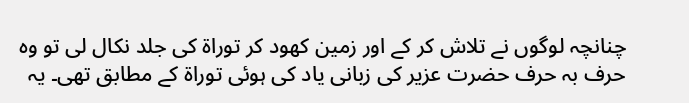چنانچہ لوگوں نے تلاش کر کے اور زمین کھود کر توراۃ کی جلد نکال لی تو وہ حرف بہ حرف حضرت عزیر کی زبانی یاد کی ہوئی توراۃ کے مطابق تھی۔ یہ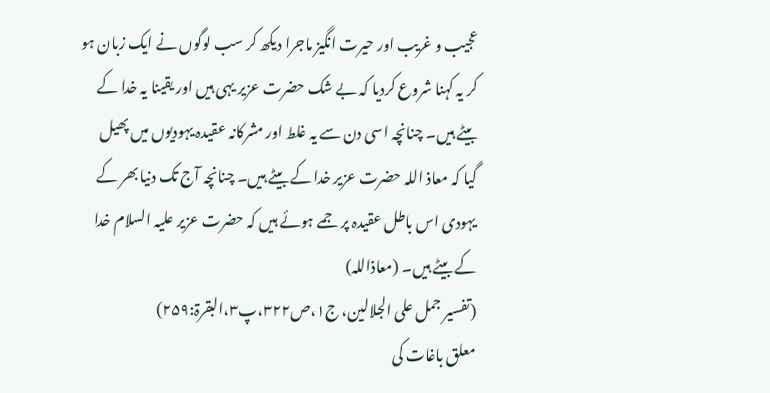عجیب و غریب اور حیرت انگیز ماجرا دیکھ کر سب لوگوں نے ایک زبان ہو کر یہ کہنا شروع کردیا کہ بے شک حضرت عزیر یہی ہیں اور یقینا یہ خدا کے بیٹے ہیں۔ چنانچہ اسی دن سے یہ غلط اور مشرکانہ عقیدہ یہودیوں میں پھیل گیا کہ معاذ اللہ حضرت عزیر خدا کے بیٹے ہیں۔ چنانچہ آج تک دنیا بھر کے یہودی اس باطل عقیدہ پر جمے ہوئے ہیں کہ حضرت عزیر علیہ السلام خدا کے بیٹے ہیں۔ (معاذاللہ)
(تفسیر جمل علی الجلالین، ج۱،ص۳۲۲،پ۳،البقرۃ:۲۵۹)
معلق باغات کی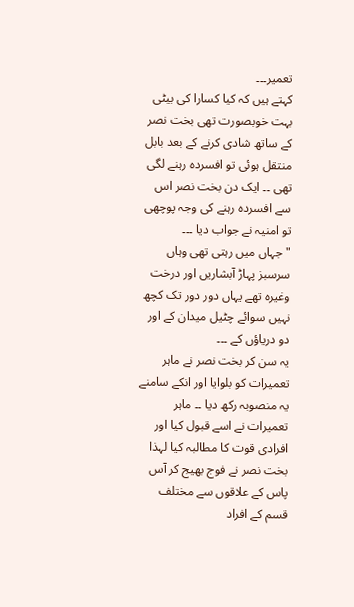تعمیر۔۔۔
کہتے ہیں کہ کیا کسارا کی بیٹی بہت خوبصورت تھی بخت نصر کے ساتھ شادی کرنے کے بعد بابل منتقل ہوئی تو افسردہ رہنے لگی تھی ۔۔ ایک دن بخت نصر اس سے افسردہ رہنے کی وجہ پوچھی تو امنیہ نے جواب دیا ۔۔۔
" جہاں میں رہتی تھی وہاں سرسبز پہاڑ آبشاریں اور درخت وغیرہ تھے یہاں دور دور تک کچھ نہیں سوائے چٹیل میدان کے اور دو دریاؤں کے ۔۔۔
یہ سن کر بخت نصر نے ماہر تعمیرات کو بلوایا اور انکے سامنے یہ منصوبہ رکھ دیا ۔۔ ماہر تعمیرات نے اسے قبول کیا اور افرادی قوت کا مطالبہ کیا لہذا بخت نصر نے فوج بھیج کر آس پاس کے علاقوں سے مختلف قسم کے افراد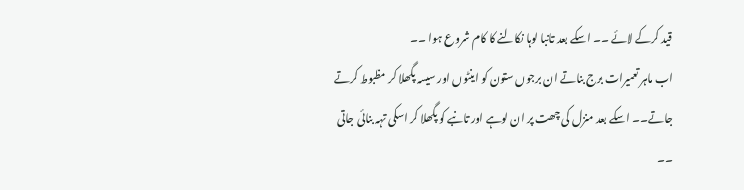قید کرکے لائے ۔۔ اسکے بعد تانبا لوہا نکالنے کا کام شروع ہوا ۔۔
اب ماہر تعمیرات برج بناتے ان برجوں ستون کو اینٹوں اور سیسہ پگھلا کر مظبوط کرتے جاتے۔۔ اسکے بعد منزل کی چھت پر ان لوہے اور تانبے کو پگھلا کر اسکی تہہ بنائی جاتی ۔۔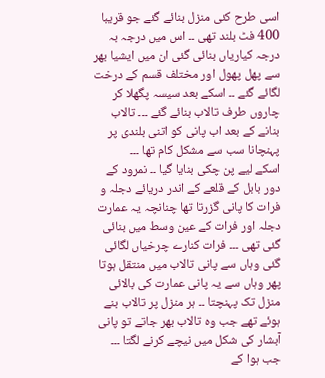اسی طرح کئی منزل بنائے گئے جو قریبا 400 فٹ بلند تھی ۔۔ اس میں درجہ بہ درجہ کیاریاں بنائی گئی ان میں ایشیا بھر سے پھل پھول اور مختلف قسم کے درخت لگائے گئے ۔۔ اسکے بعد سیسہ پگھلا کر چاروں طرف تالاب بنائے گئے ۔۔۔ تالاب بنانے کے بعد اب پانی کو اتنی بلندی پر پہنچانا سب سے مشکل کام تھا ۔۔۔
اسکے لیے پن چکی بنایا گیا ۔۔ نمرود کے دور بابل کے قلعے کے اندر دریائے دجلہ و فرات کا پانی گزرتا تھا چنانچہ یہ عمارت دجلہ اور فرات کے عین وسط میں بنائی گئی تھی ۔۔۔ فرات کنارے چرخیاں لگائی گئی وہاں سے پانی تالاب میں منتقل ہوتا پھر وہاں سے یہ پانی عمارت کی بالائی منزل تک پہنچتا ۔۔ ہر منزل پر تالاب بنے ہوئے تھے جب وہ تالاب بھر جاتے تو پانی آبشار کی شکل میں نیچے کرنے لگتا ۔۔۔ جب ہوا کے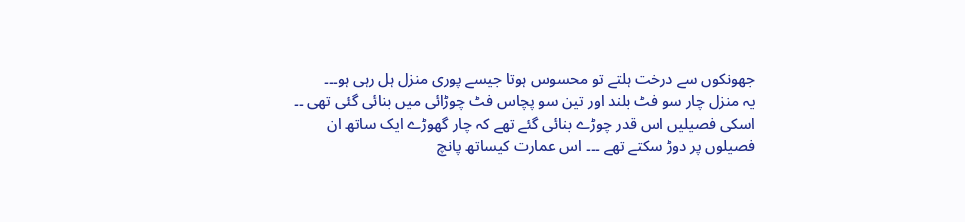جھونکوں سے درخت ہلتے تو محسوس ہوتا جیسے پوری منزل ہل رہی ہو۔۔۔
یہ منزل چار سو فٹ بلند اور تین سو پچاس فٹ چوڑائی میں بنائی گئی تھی ۔۔
اسکی فصیلیں اس قدر چوڑے بنائی گئے تھے کہ چار گھوڑے ایک ساتھ ان فصیلوں پر دوڑ سکتے تھے ۔۔۔ اس عمارت کیساتھ پانچ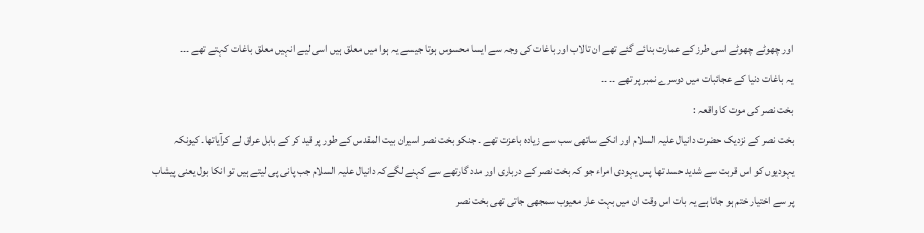اور چھوٹے چھوٹے اسی طرز کے عمارت بنائے گئے تھے ان تالاب اور باغات کی وجہ سے ایسا محسوس ہوتا جیسے یہ ہوا میں معلق ہیں اسی لیے انہیں معلق باغات کہتے تھے ۔۔۔
یہ باغات دنیا کے عجائبات میں دوسرے نمبر پر تھے ۔۔ ۔۔
بخت نصر کی موت کا واقعہ :
بخت نصر کے نزدیک حضرت دانیال علیہ السلام اور انکے ساتهی سب سے زیادہ باعزت تهے ۔ جنکو بخت نصر اسیران بیت المقدس کے طور پر قید کر کے بابل عراق لے کرآیاتها۔ کیونکہ یہودیوں کو اس قربت سے شدید حسد تها پس یہودی امراء جو کہ بخت نصر کے درباری اور مدد گارتھے سے کہنے لگےکہ دانیال علیہ السلام جب پانی پی لیتے ہیں تو انکا بول یعنی پیشاب پر سے اختیار ختم ہو جاتا ہے یہ بات اس وقت ان میں بہت عار معیوب سمجهی جاتی تهی بخت نصر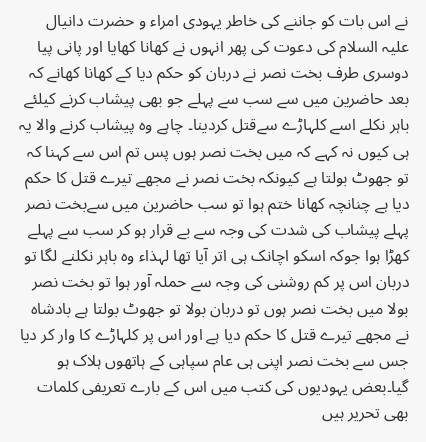نے اس بات کو جاننے کی خاطر یہودی امراء و حضرت دانیال علیہ السلام کی دعوت کی پهر انہوں نے کهانا کهایا اور پانی پیا دوسری طرف بخت نصر نے دربان کو حکم دیا کے کهانا کهانے کہ بعد حاضرین میں سے سب سے پہلے جو بهی پیشاب کرنے کیلئے باہر نکلے اسے کلہاڑے سےقتل کردینا۔ چاہے وہ پیشاب کرنے والا یہ ہی کیوں نہ کہے کہ میں بخت نصر ہوں پس تم اس سے کہنا کہ تو جهوٹ بولتا ہے کیونکہ بخت نصر نے مجهے تیرے قتل کا حکم دیا ہے چنانچہ کهانا ختم ہوا تو سب حاضرین میں سےبخت نصر پہلے پیشاب کی شدت کی وجہ سے بے قرار ہو کر سب سے پہلے کهڑا ہوا جوکہ اسکو اچانک ہی اتر آیا تها لہذاء وہ باہر نکلنے لگا تو دربان اس پر کم روشنی کی وجہ سے حملہ آور ہوا تو بخت نصر بولا میں بخت نصر ہوں تو دربان بولا تو جهوٹ بولتا ہے بادشاہ نے مجهے تیرے قتل کا حکم دیا ہے اور اس پر کلہاڑے کا وار کر دیا جس سے بخت نصر اپنی ہی عام سپاہی کے ہاتھوں ہلاک ہو گیا۔بعض یہودیوں کی کتب میں اس کے بارے تعریفی کلمات بھی تحریر ہیں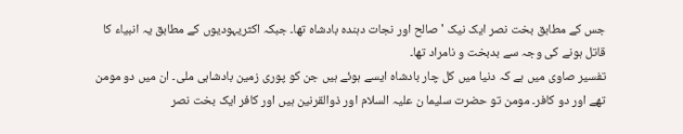جس کے مطابق بخت نصر ایک نیک ' صالح اور نجات دہندہ بادشاہ تھا۔ جبکہ اکثریہودیوں کے مطابق یہ انبیاء کا قاتل ہونے کی وجہ سے بدبخت و نامراد تھا۔
تفسیر صاوی میں ہے کہ دنیا میں کل چار بادشاہ ایسے ہوئے ہیں جن کو پوری زمین بادشاہی ملی۔ ان میں دو مومن تھے اور دو کافر۔ مومن تو حضرت سلیما ن علیہ السلام اور ذوالقرنین ہیں اور کافر ایک بخت نصر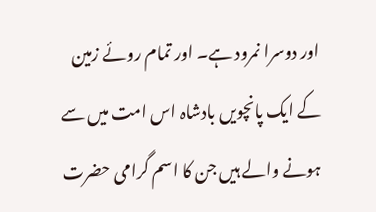اور دوسرا نمرود ہے۔ اور تمام روئے زمین کے ایک پانچویں بادشاہ اس امت میں سے ہونے والے ہیں جن کا اسم گرامی حضرت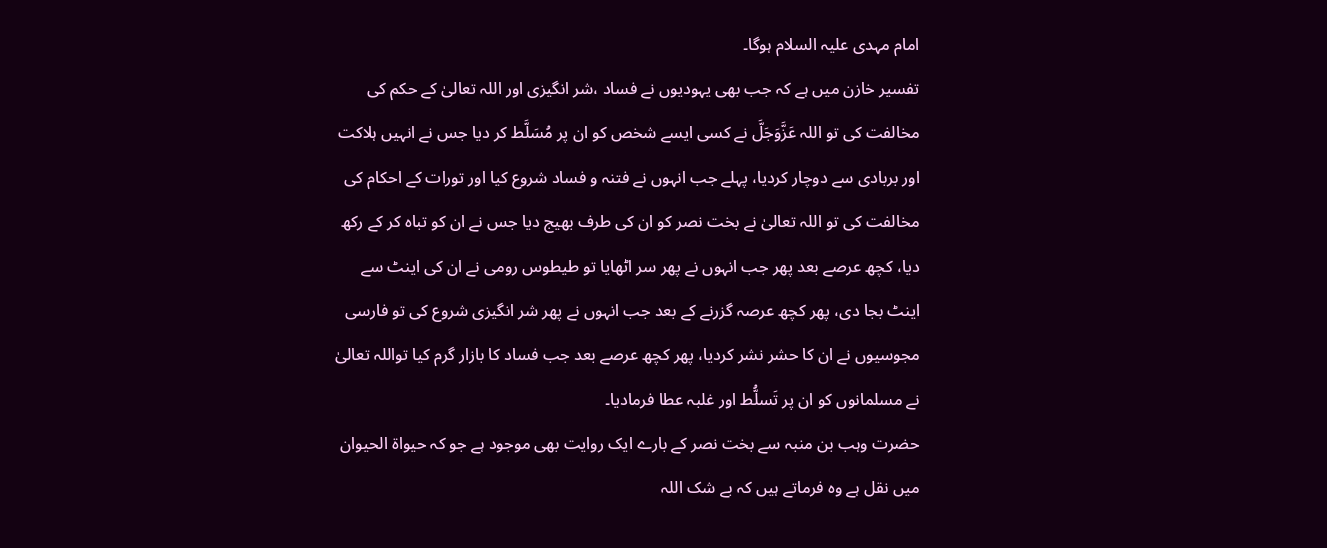امام مہدی علیہ السلام ہوگا۔
تفسیر خازن میں ہے کہ جب بھی یہودیوں نے فساد ،شر انگیزی اور اللہ تعالیٰ کے حکم کی مخالفت کی تو اللہ عَزَّوَجَلَّ نے کسی ایسے شخص کو ان پر مُسَلَّط کر دیا جس نے انہیں ہلاکت اور بربادی سے دوچار کردیا، پہلے جب انہوں نے فتنہ و فساد شروع کیا اور تورات کے احکام کی مخالفت کی تو اللہ تعالیٰ نے بخت نصر کو ان کی طرف بھیج دیا جس نے ان کو تباہ کر کے رکھ دیا، کچھ عرصے بعد پھر جب انہوں نے پھر سر اٹھایا تو طیطوس رومی نے ان کی اینٹ سے اینٹ بجا دی، پھر کچھ عرصہ گزرنے کے بعد جب انہوں نے پھر شر انگیزی شروع کی تو فارسی مجوسیوں نے ان کا حشر نشر کردیا، پھر کچھ عرصے بعد جب فساد کا بازار گرم کیا تواللہ تعالیٰ نے مسلمانوں کو ان پر تَسلُّط اور غلبہ عطا فرمادیا۔
حضرت وہب بن منبہ سے بخت نصر کے بارے ایک روایت بھی موجود ہے جو کہ حیواۃ الحیوان میں نقل ہے وہ فرماتے ہیں کہ بے شک اللہ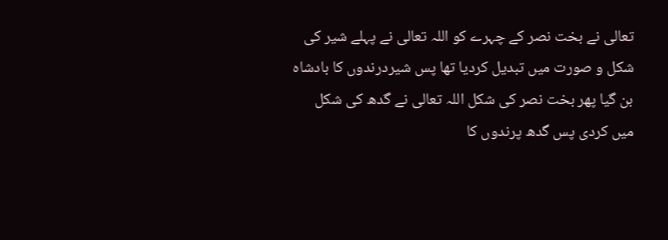تعالی نے بخت نصر کے چہرے کو اللہ تعالی نے پہلے شیر کی شکل و صورت میں تبدیل کردیا تھا پس شیردرندوں کا بادشاہ بن گیا پهر بخت نصر کی شکل اللہ تعالی نے گدھ کی شکل میں کردی پس گدھ پرندوں کا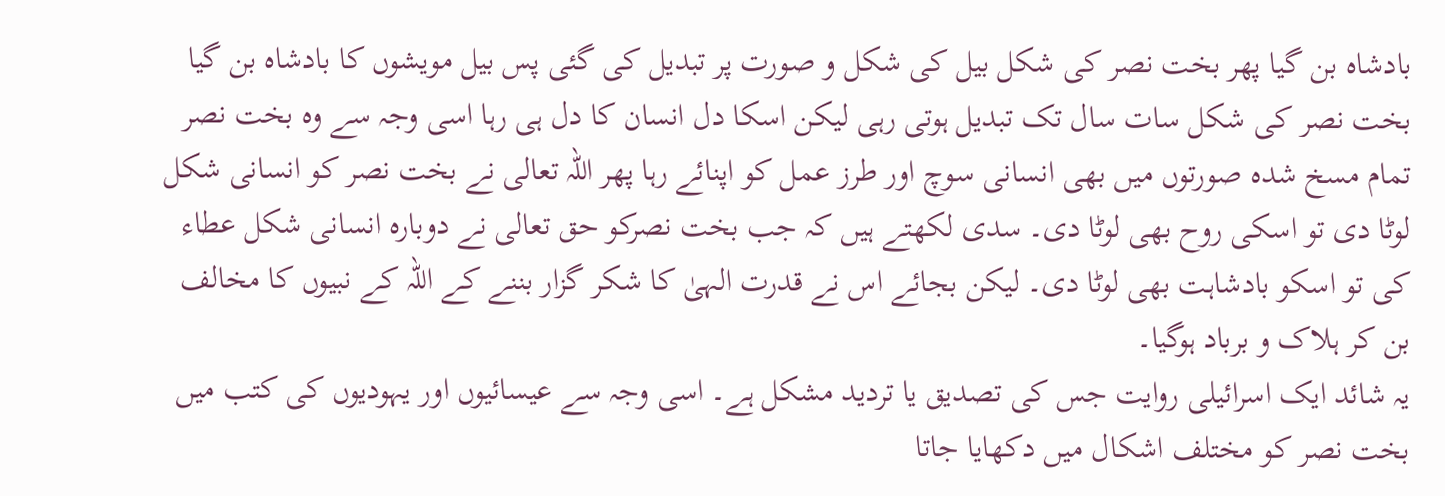بادشاہ بن گیا پهر بخت نصر کی شکل بیل کی شکل و صورت پر تبدیل کی گئی پس بیل مویشوں کا بادشاہ بن گیا بخت نصر کی شکل سات سال تک تبدیل ہوتی رہی لیکن اسکا دل انسان کا دل ہی رہا اسی وجہ سے وہ بخت نصر تمام مسخ شدہ صورتوں میں بهی انسانی سوچ اور طرز عمل کو اپنائے رہا پهر اللہ تعالی نے بخت نصر کو انسانی شکل لوٹا دی تو اسکی روح بهی لوٹا دی۔ سدی لکهتے ہیں کہ جب بخت نصرکو حق تعالی نے دوبارہ انسانی شکل عطاء کی تو اسکو بادشاہت بهی لوٹا دی۔ لیکن بجائے اس نے قدرت الہیٰ کا شکر گزار بننے کے اللہ کے نبیوں کا مخالف بن کر ہلاک و برباد ہوگیا۔
یہ شائد ایک اسرائیلی روایت جس کی تصدیق یا تردید مشکل ہے۔ اسی وجہ سے عیسائیوں اور یہودیوں کی کتب میں بخت نصر کو مختلف اشکال میں دکھایا جاتا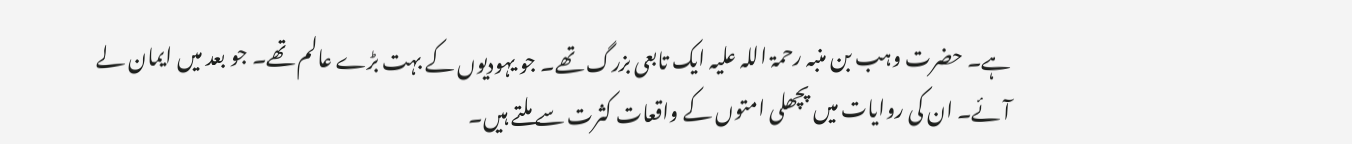ہے۔ حضرت وہب بن منبہ رحمۃ اللہ علیہ ایک تابعی بزرگ تھے۔ جو یہودیوں کے بہت بڑے عالم تھے۔ جو بعد میں ایمان لے آئے۔ ان کی روایات میں پچھلی امتوں کے واقعات کثرت سے ملتے ہیں۔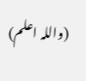(واللہ اعلم)